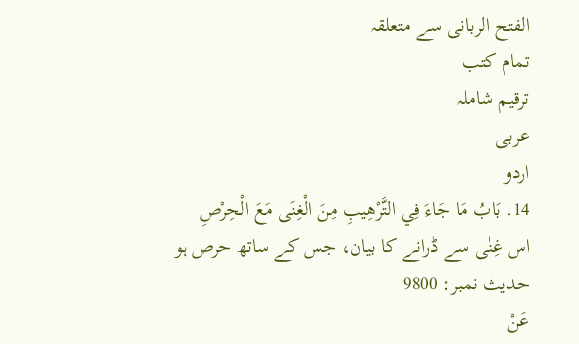الفتح الربانی سے متعلقہ
تمام کتب
ترقیم شاملہ
عربی
اردو
14. بَابُ مَا جَاءَ فِي التَّرْهِيبِ مِنَ الْغِنَى مَعَ الْحِرْصِ
اس غِنٰی سے ڈرانے کا بیان، جس کے ساتھ حرص ہو
حدیث نمبر: 9800
عَنْ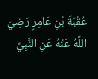عُقْبَةَ بْنِ عَامِرٍ رَضِيَ اللَّهُ عَنْهُ عَنِ النَّبِيِّ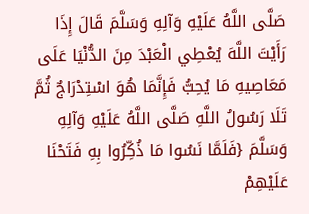صَلَّى اللَّهُ عَلَيْهِ وَآلِهِ وَسَلَّمَ قَالَ إِذَا رَأَيْتَ اللَّهَ يُعْطِي الْعَبْدَ مِنَ الدُّنْيَا عَلَى مَعَاصِيهِ مَا يُحِبُّ فَإِنَّمَا هُوَ اسْتِدْرَاجٌ ثُمَّ تَلَا رَسُولُ اللَّهِ صَلَّى اللَّهُ عَلَيْهِ وَآلِهِ وَسَلَّمَ {فَلَمَّا نَسُوا مَا ذُكِّرُوا بِهِ فَتَحْنَا عَلَيْهِمْ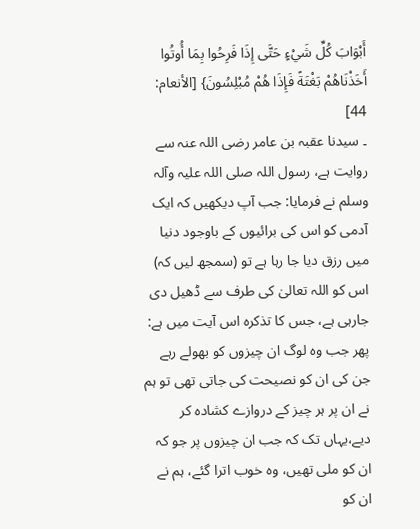أَبْوَابَ كُلِّ شَيْءٍ حَتَّى إِذَا فَرِحُوا بِمَا أُوتُوا أَخَذْنَاهُمْ بَغْتَةً فَإِذَا هُمْ مُبْلِسُونَ} [الأنعام: 44]
۔ سیدنا عقبہ بن عامر رضی اللہ عنہ سے روایت ہے، رسول اللہ صلی اللہ علیہ وآلہ وسلم نے فرمایا: جب آپ دیکھیں کہ ایک آدمی کو اس کی برائیوں کے باوجود دنیا میں رزق دیا جا رہا ہے تو (سمجھ لیں کہ) اس کو اللہ تعالیٰ کی طرف سے ڈھیل دی جارہی ہے، جس کا تذکرہ اس آیت میں ہے: پھر جب وہ لوگ ان چیزوں کو بھولے رہے جن کی ان کو نصیحت کی جاتی تھی تو ہم نے ان پر ہر چیز کے دروازے کشادہ کر دیے،یہاں تک کہ جب ان چیزوں پر جو کہ ان کو ملی تھیں، وہ خوب اترا گئے، ہم نے ان کو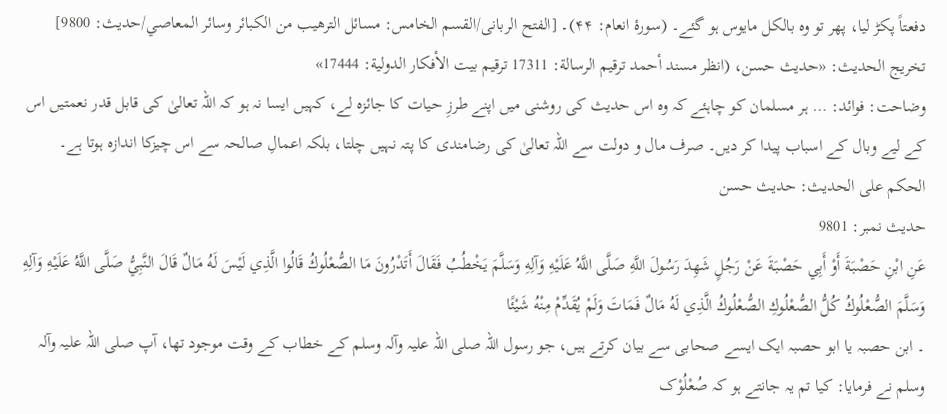دفعتاً پکڑ لیا، پھر تو وہ بالکل مایوس ہو گئے۔ (سورۂ انعام: ۴۴)۔ [الفتح الربانی/القسم الخامس: مسائل الترهيب من الكبائر وسائر المعاصي/حدیث: 9800]
تخریج الحدیث: «حديث حسن، (انظر مسند أحمد ترقيم الرسالة: 17311 ترقیم بيت الأفكار الدولية: 17444»
وضاحت: فوائد: … ہر مسلمان کو چاہئے کہ وہ اس حدیث کی روشنی میں اپنے طرزِ حیات کا جائزہ لے، کہیں ایسا نہ ہو کہ اللہ تعالیٰ کی قابل قدر نعمتیں اس کے لیے وبال کے اسباب پیدا کر دیں۔ صرف مال و دولت سے اللہ تعالیٰ کی رضامندی کا پتہ نہیں چلتا، بلکہ اعمالِ صالحہ سے اس چیزکا اندازہ ہوتا ہے۔
الحكم على الحديث: حديث حسن
حدیث نمبر: 9801
عَنِ ابْنِ حَصْبَةَ أَوْ أَبِي حَصْبَةَ عَنْ رَجُلٍ شَهِدَ رَسُولَ اللَّهِ صَلَّى اللَّهُ عَلَيْهِ وَآلِهِ وَسَلَّمَ يَخْطُبُ فَقَالَ أَتَدْرُونَ مَا الصُّعْلُوكُ قَالُوا الَّذِي لَيْسَ لَهُ مَالٌ قَالَ النَّبِيُّ صَلَّى اللَّهُ عَلَيْهِ وَآلِهِ وَسَلَّمَ الصُّعْلُوكُ كُلُّ الصُّعْلُوكِ الصُّعْلُوكُ الَّذِي لَهُ مَالٌ فَمَاتَ وَلَمْ يُقَدِّمْ مِنْهُ شَيْئًا
۔ ابن حصبہ یا ابو حصبہ ایک ایسے صحابی سے بیان کرتے ہیں، جو رسول اللہ صلی اللہ علیہ وآلہ وسلم کے خطاب کے وقت موجود تھا، آپ صلی اللہ علیہ وآلہ وسلم نے فرمایا: کیا تم یہ جانتے ہو کہ صُعْلُوْک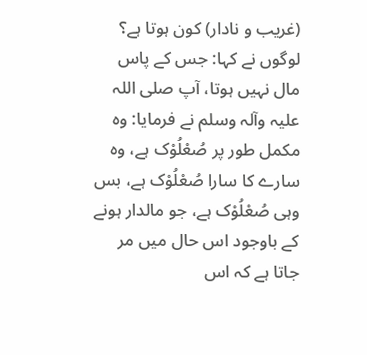(غریب و نادار) کون ہوتا ہے؟ لوگوں نے کہا: جس کے پاس مال نہیں ہوتا، آپ صلی اللہ علیہ وآلہ وسلم نے فرمایا: وہ مکمل طور پر صُعْلُوْک ہے، وہ سارے کا سارا صُعْلُوْک ہے، بس وہی صُعْلُوْک ہے، جو مالدار ہونے کے باوجود اس حال میں مر جاتا ہے کہ اس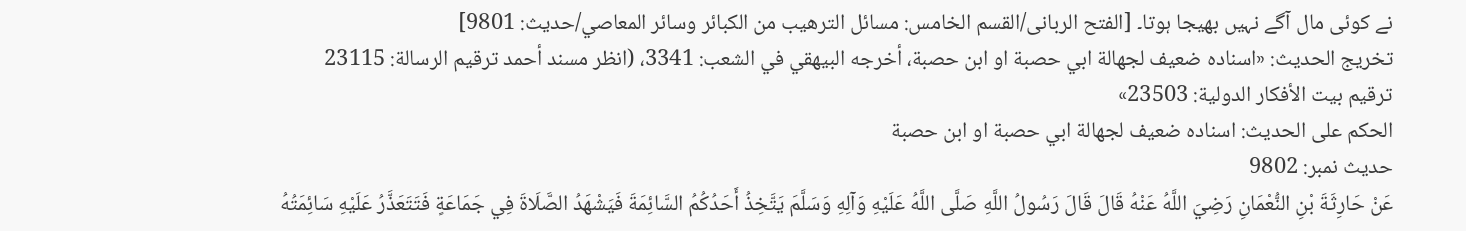نے کوئی مال آگے نہیں بھیجا ہوتا۔ [الفتح الربانی/القسم الخامس: مسائل الترهيب من الكبائر وسائر المعاصي/حدیث: 9801]
تخریج الحدیث: «اسناده ضعيف لجھالة ابي حصبة او ابن حصبة، أخرجه البيھقي في الشعب: 3341، (انظر مسند أحمد ترقيم الرسالة: 23115 ترقیم بيت الأفكار الدولية: 23503»
الحكم على الحديث: اسناده ضعيف لجھالة ابي حصبة او ابن حصبة
حدیث نمبر: 9802
عَنْ حَارِثَةَ بْنِ النُّعْمَانِ رَضِيَ اللَّهُ عَنْهُ قَالَ قَالَ رَسُولُ اللَّهِ صَلَّى اللَّهُ عَلَيْهِ وَآلِهِ وَسَلَّمَ يَتَّخِذُ أَحَدُكُمُ السَّائِمَةَ فَيَشْهَدُ الصَّلَاةَ فِي جَمَاعَةٍ فَتَتَعَذَّرُ عَلَيْهِ سَائِمَتُهُ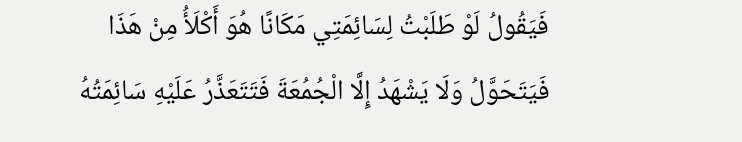فَيَقُولُ لَوْ طَلَبْتُ لِسَائِمَتِي مَكَانًا هُوَ أَكْلَأُ مِنْ هَذَا فَيَتَحَوَّلُ وَلَا يَشْهَدُ إِلَّا الْجُمُعَةَ فَتَتَعَذَّرُ عَلَيْهِ سَائِمَتُهُ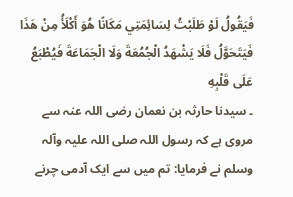فَيَقُولُ لَوْ طَلَبْتُ لِسَائِمَتِي مَكَانًا هُوَ أَكْلَأُ مِنْ هَذَا فَيَتَحَوَّلُ فَلَا يَشْهَدُ الْجُمُعَةَ وَلَا الْجَمَاعَةَ فَيُطْبَعُ عَلَى قَلْبِهِ
۔ سیدنا حارثہ بن نعمان رضی اللہ عنہ سے مروی ہے کہ رسول اللہ صلی اللہ علیہ وآلہ وسلم نے فرمایا: تم میں سے ایک آدمی چرنے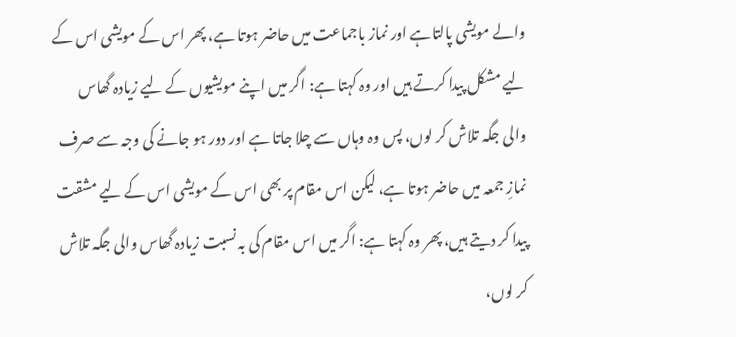والے مویشی پالتاہے اور نماز باجماعت میں حاضر ہوتا ہے، پھر اس کے مویشی اس کے لیے مشکل پیدا کرتے ہیں اور وہ کہتا ہے: اگر میں اپنے مویشیوں کے لیے زیادہ گھاس والی جگہ تلاش کر لوں، پس وہ وہاں سے چلا جاتا ہے اور دور ہو جانے کی وجہ سے صرف نمازِ جمعہ میں حاضر ہوتا ہے، لیکن اس مقام پر بھی اس کے مویشی اس کے لیے مشقت پیدا کر دیتے ہیں، پھر وہ کہتا ہے: اگر میں اس مقام کی بہ نسبت زیادہ گھاس والی جگہ تلاش کر لوں،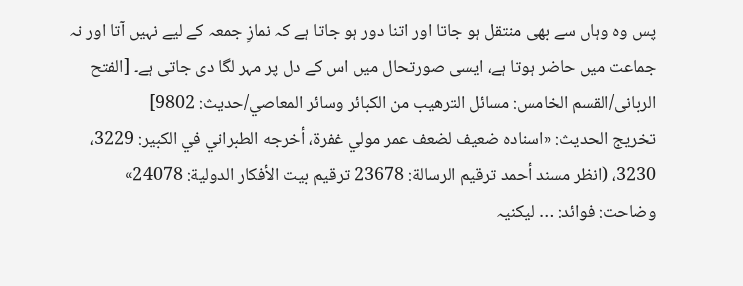پس وہ وہاں سے بھی منتقل ہو جاتا اور اتنا دور ہو جاتا ہے کہ نمازِ جمعہ کے لیے نہیں آتا اور نہ جماعت میں حاضر ہوتا ہے، ایسی صورتحال میں اس کے دل پر مہر لگا دی جاتی ہے۔ [الفتح الربانی/القسم الخامس: مسائل الترهيب من الكبائر وسائر المعاصي/حدیث: 9802]
تخریج الحدیث: «اسناده ضعيف لضعف عمر مولي غفرة، أخرجه الطبراني في الكبير: 3229، 3230، (انظر مسند أحمد ترقيم الرسالة: 23678 ترقیم بيت الأفكار الدولية: 24078»
وضاحت: فوائد: … لیکنیہ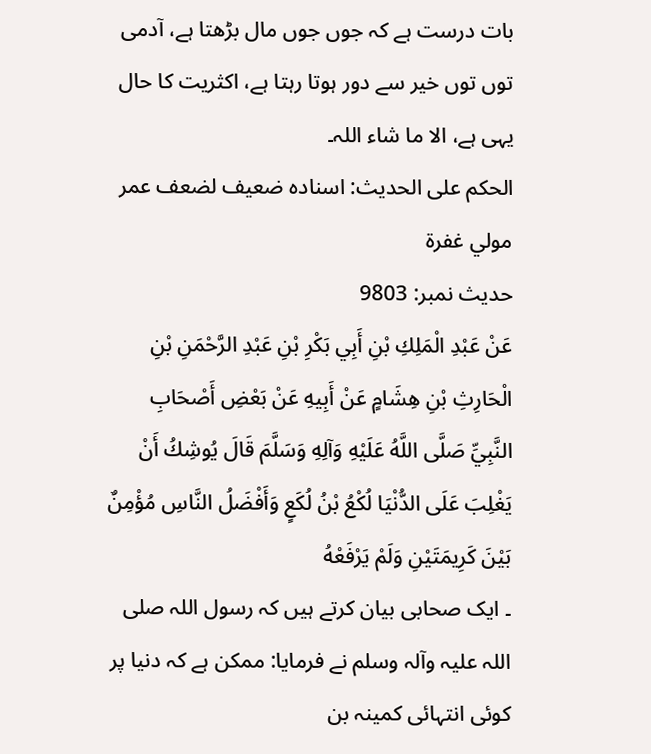بات درست ہے کہ جوں جوں مال بڑھتا ہے، آدمی توں توں خیر سے دور ہوتا رہتا ہے، اکثریت کا حال یہی ہے، الا ما شاء اللہ۔
الحكم على الحديث: اسناده ضعيف لضعف عمر مولي غفرة
حدیث نمبر: 9803
عَنْ عَبْدِ الْمَلِكِ بْنِ أَبِي بَكْرِ بْنِ عَبْدِ الرَّحْمَنِ بْنِ الْحَارِثِ بْنِ هِشَامٍ عَنْ أَبِيهِ عَنْ بَعْضِ أَصْحَابِ النَّبِيِّ صَلَّى اللَّهُ عَلَيْهِ وَآلِهِ وَسَلَّمَ قَالَ يُوشِكُ أَنْ يَغْلِبَ عَلَى الدُّنْيَا لُكْعُ بْنُ لُكَعٍ وَأَفْضَلُ النَّاسِ مُؤْمِنٌ بَيْنَ كَرِيمَتَيْنِ وَلَمْ يَرْفَعْهُ
۔ ایک صحابی بیان کرتے ہیں کہ رسول اللہ صلی اللہ علیہ وآلہ وسلم نے فرمایا: ممکن ہے کہ دنیا پر کوئی انتہائی کمینہ بن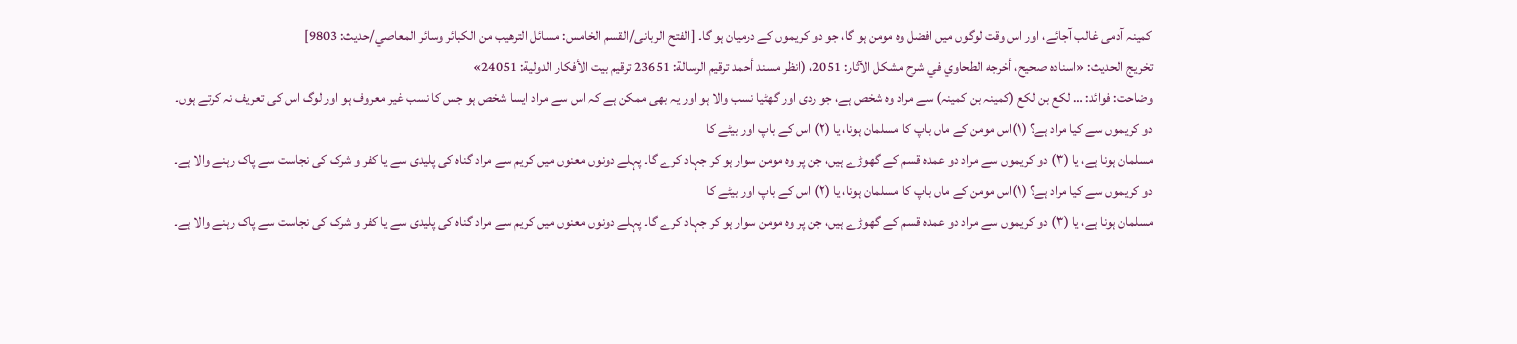کمینہ آدمی غالب آجائے، اور اس وقت لوگوں میں افضل وہ مومن ہو گا، جو دو کریموں کے درمیان ہو گا۔ [الفتح الربانی/القسم الخامس: مسائل الترهيب من الكبائر وسائر المعاصي/حدیث: 9803]
تخریج الحدیث: «اسناده صحيح، أخرجه الطحاوي في شرح مشكل الآثار: 2051، (انظر مسند أحمد ترقيم الرسالة: 23651 ترقیم بيت الأفكار الدولية: 24051»
وضاحت: فوائد: … لکع بن لکع (کمینہ بن کمینہ) سے مراد وہ شخص ہے، جو ردی اور گھٹیا نسب والا ہو اور یہ بھی ممکن ہے کہ اس سے مراد ایسا شخص ہو جس کا نسب غیر معروف ہو اور لوگ اس کی تعریف نہ کرتے ہوں۔
دو کریموں سے کیا مراد ہے؟ (۱)اس مومن کے ماں باپ کا مسلمان ہونا، یا (۲) اس کے باپ اور بیٹے کا
مسلمان ہونا ہے، یا (۳) دو کریموں سے مراد دو عمدہ قسم کے گھوڑے ہیں، جن پر وہ مومن سوار ہو کر جہاد کرے گا۔ پہلے دونوں معنوں میں کریم سے مراد گناہ کی پلیدی سے یا کفر و شرک کی نجاست سے پاک رہنے والا ہے۔
دو کریموں سے کیا مراد ہے؟ (۱)اس مومن کے ماں باپ کا مسلمان ہونا، یا (۲) اس کے باپ اور بیٹے کا
مسلمان ہونا ہے، یا (۳) دو کریموں سے مراد دو عمدہ قسم کے گھوڑے ہیں، جن پر وہ مومن سوار ہو کر جہاد کرے گا۔ پہلے دونوں معنوں میں کریم سے مراد گناہ کی پلیدی سے یا کفر و شرک کی نجاست سے پاک رہنے والا ہے۔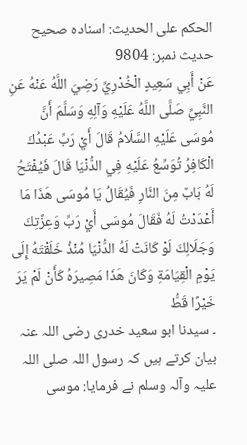الحكم على الحديث: اسناده صحيح
حدیث نمبر: 9804
عَنْ أَبِي سَعِيدٍ الْخُدْرِيِّ رَضِيَ اللَّهُ عَنْهُ عَنِ النَّبِيِّ صَلَّى اللَّهُ عَلَيْهِ وَآلِهِ وَسَلَّمَ أَنَّ مُوسَى عَلَيْهِ السَّلَامُ قَالَ أَيْ رَبِّ عَبْدُكَ الْكَافِرُ تُوَسِّعُ عَلَيْهِ فِي الدُّنْيَا قَالَ فَيُفْتَحُ لَهُ بَابٌ مِنَ النَّارِ فَيُقَالُ يَا مُوسَى هَذَا مَا أَعْدَدْتُ لَهُ فَقَالَ مُوسَى أَيْ رَبِّ وَعِزَّتِكَ وَجَلَالِكَ لَوْ كَانَتْ لَهُ الدُّنْيَا مُنْذُ خَلَقْتَهُ إِلَى يَوْمِ الْقِيَامَةِ وَكَانَ هَذَا مَصِيرَهُ كَأَنْ لَمْ يَرَ خَيْرًا قَطُّ
۔ سیدنا ابو سعید خدری رضی اللہ عنہ بیان کرتے ہیں کہ رسول اللہ صلی اللہ علیہ وآلہ وسلم نے فرمایا: موسی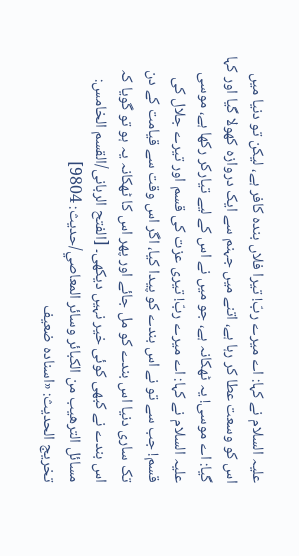علیہ السلام نے کہا: اے میرے ربّ! تیرا فلاں بندہ کافر ہے، لیکن تو دنیا میں اس کو وسعت عطا کر رہا ہے، اتنے میں جہنم سے ایک دروازہ کھولا گیا اور کہا گیا: اے موسی! یہ ٹھکانہ ہے، جو میں نے اس کے لیے تیارکر رکھا ہے، موسی علیہ السلام نے کہا: اے میرے ربّ! تیری عزت کی قسم اور تیرے جلال کی قسم! جب سے تو نے اس بندے کو پیدا کیا، اگر اس وقت سے قیامت کے دن تک ساری دنیا اس بندے کو مل جائے اور پھر اس کا ٹھکانہ یہ ہو تو گویا کہ اس بندے نے کبھی کوئی خیر نہیں دیکھی۔ [الفتح الربانی/القسم الخامس: مسائل الترهيب من الكبائر وسائر المعاصي/حدیث: 9804]
تخریج الحدیث: «اسناده ضعيف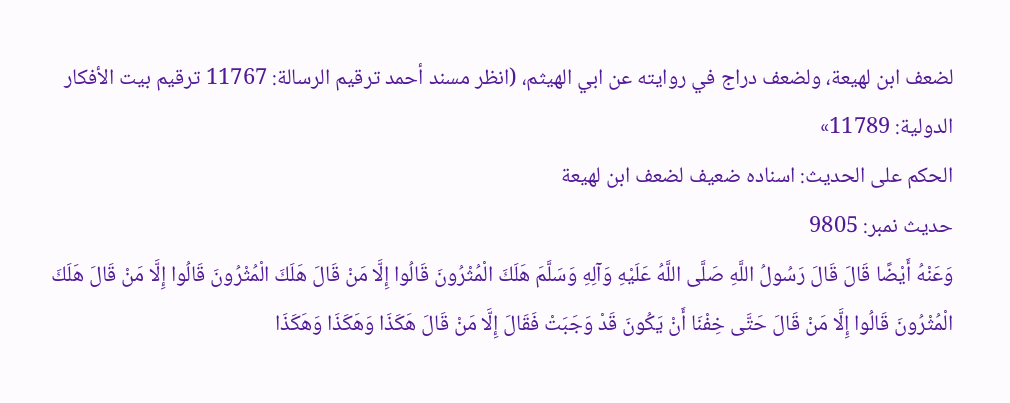لضعف ابن لھيعة، ولضعف دراج في روايته عن ابي الھيثم، (انظر مسند أحمد ترقيم الرسالة: 11767 ترقیم بيت الأفكار الدولية: 11789»
الحكم على الحديث: اسناده ضعيف لضعف ابن لھيعة
حدیث نمبر: 9805
وَعَنْهُ أَيْضًا قَالَ قَالَ رَسُولُ اللَّهِ صَلَّى اللَّهُ عَلَيْهِ وَآلِهِ وَسَلَّمَ هَلَكَ الْمُثْرُونَ قَالُوا إِلَّا مَنْ قَالَ هَلَكَ الْمُثْرُونَ قَالُوا إِلَّا مَنْ قَالَ هَلَكَ الْمُثْرُونَ قَالُوا إِلَّا مَنْ قَالَ حَتَّى خِفْنَا أَنْ يَكُونَ قَدْ وَجَبَتْ فَقَالَ إِلَّا مَنْ قَالَ هَكَذَا وَهَكَذَا وَهَكَذَا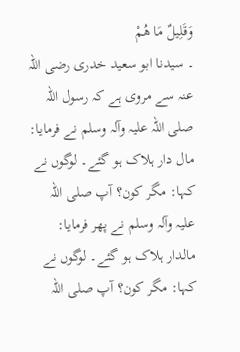وَقَلِيلٌ مَا هُمْ
۔ سیدنا ابو سعید خدری رضی اللہ عنہ سے مروی ہے کہ رسول اللہ صلی اللہ علیہ وآلہ وسلم نے فرمایا: مال دار ہلاک ہو گئے۔ لوگوں نے کہا: مگر کون؟ آپ صلی اللہ علیہ وآلہ وسلم نے پھر فرمایا: مالدار ہلاک ہو گئے۔ لوگوں نے کہا: مگر کون؟ آپ صلی اللہ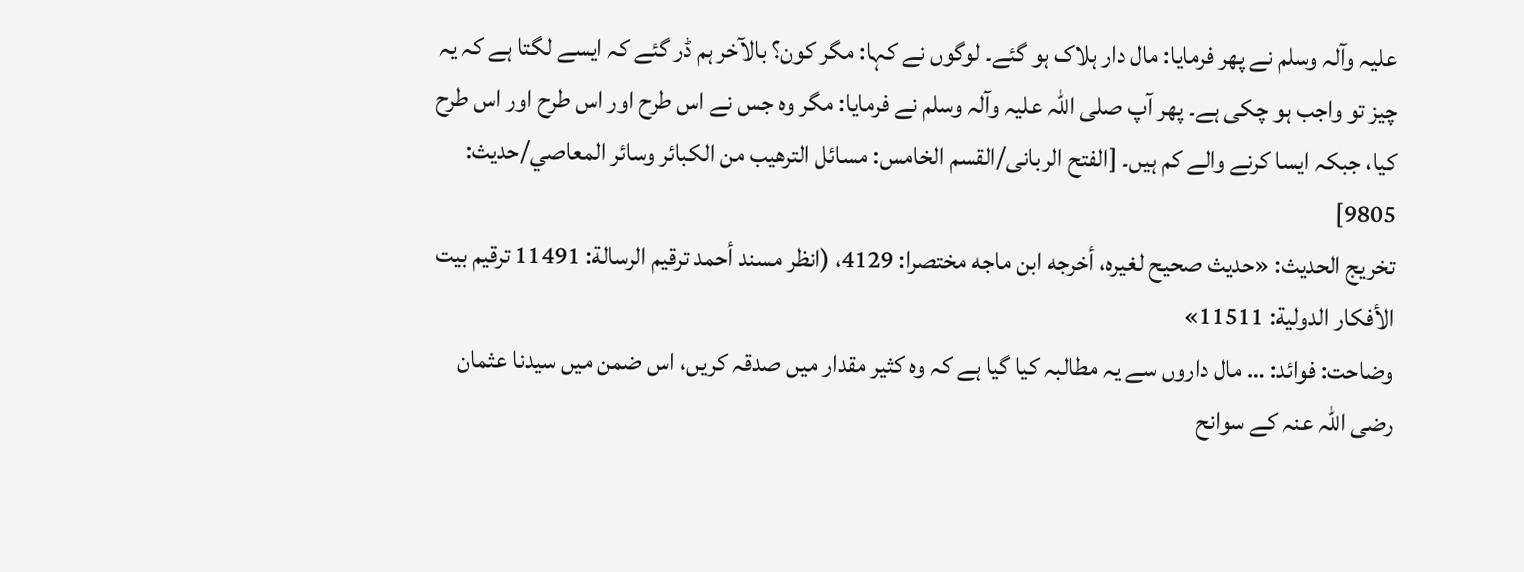علیہ وآلہ وسلم نے پھر فرمایا: مال دار ہلاک ہو گئے۔ لوگوں نے کہا: مگر کون؟ بالآخر ہم ڈر گئے کہ ایسے لگتا ہے کہ یہ چیز تو واجب ہو چکی ہے۔ پھر آپ صلی اللہ علیہ وآلہ وسلم نے فرمایا: مگر وہ جس نے اس طرح اور اس طرح اور اس طرح کیا، جبکہ ایسا کرنے والے کم ہیں۔ [الفتح الربانی/القسم الخامس: مسائل الترهيب من الكبائر وسائر المعاصي/حدیث: 9805]
تخریج الحدیث: «حديث صحيح لغيره، أخرجه ابن ماجه مختصرا: 4129، (انظر مسند أحمد ترقيم الرسالة: 11491 ترقیم بيت الأفكار الدولية: 11511»
وضاحت: فوائد: … مال داروں سے یہ مطالبہ کیا گیا ہے کہ وہ کثیر مقدار میں صدقہ کریں، اس ضمن میں سیدنا عثمان رضی اللہ عنہ کے سوانح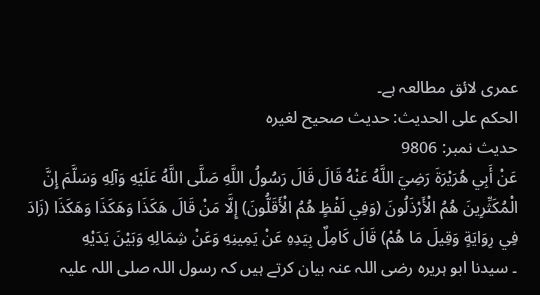عمری لائق مطالعہ ہے۔
الحكم على الحديث: حديث صحيح لغيره
حدیث نمبر: 9806
عَنْ أَبِي هُرَيْرَةَ رَضِيَ اللَّهُ عَنْهُ قَالَ قَالَ رَسُولُ اللَّهِ صَلَّى اللَّهُ عَلَيْهِ وَآلِهِ وَسَلَّمَ إِنَّ الْمُكَثِّرِينَ هُمُ الْأَرْذَلُونَ (وَفِي لَفْظٍ هُمُ الْأَقَلُّونَ) إِلَّا مَنْ قَالَ هَكَذَا وَهَكَذَا وَهَكَذَا (زَادَ فِي رِوَايَةٍ وَقِيلَ مَا هُمْ) قَالَ كَامِلٌ بِيَدِهِ عَنْ يَمِينِهِ وَعَنْ شِمَالِهِ وَبَيْنَ يَدَيْهِ
۔ سیدنا ابو ہریرہ رضی اللہ عنہ بیان کرتے ہیں کہ رسول اللہ صلی اللہ علیہ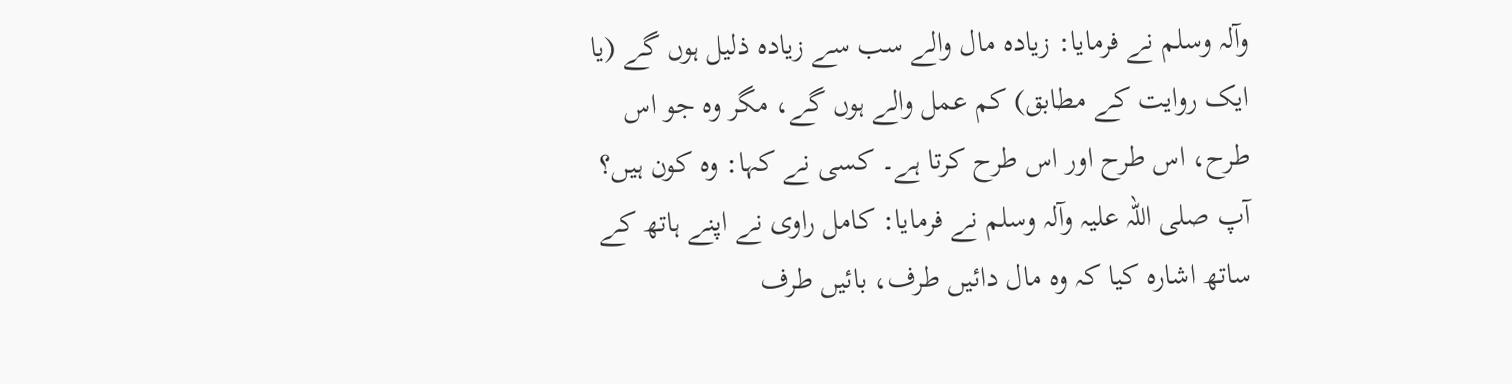وآلہ وسلم نے فرمایا: زیادہ مال والے سب سے زیادہ ذلیل ہوں گے (یا ایک روایت کے مطابق) کم عمل والے ہوں گے، مگر وہ جو اس طرح، اس طرح اور اس طرح کرتا ہے۔ کسی نے کہا: وہ کون ہیں؟ آپ صلی اللہ علیہ وآلہ وسلم نے فرمایا: کامل راوی نے اپنے ہاتھ کے ساتھ اشارہ کیا کہ وہ مال دائیں طرف، بائیں طرف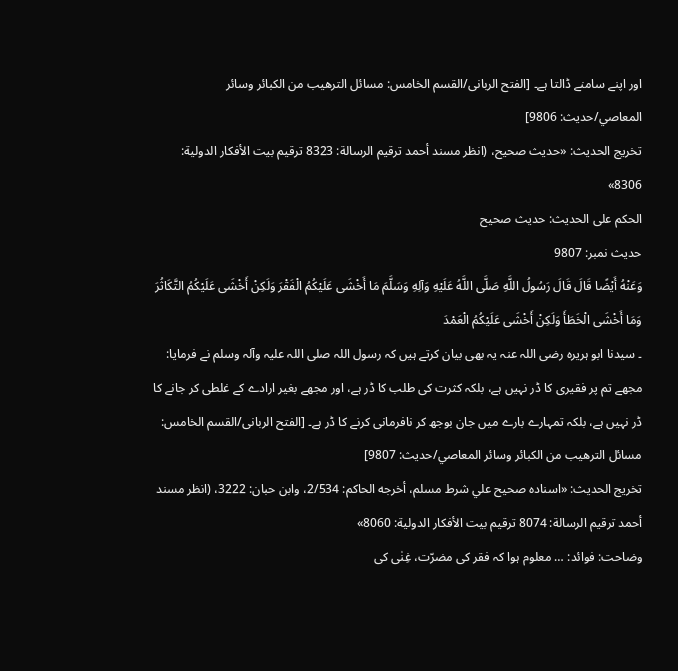اور اپنے سامنے ڈالتا ہے۔ [الفتح الربانی/القسم الخامس: مسائل الترهيب من الكبائر وسائر المعاصي/حدیث: 9806]
تخریج الحدیث: «حديث صحيح، (انظر مسند أحمد ترقيم الرسالة: 8323 ترقیم بيت الأفكار الدولية: 8306»
الحكم على الحديث: حديث صحيح
حدیث نمبر: 9807
وَعَنْهُ أَيْضًا قَالَ قَالَ رَسُولُ اللَّهِ صَلَّى اللَّهُ عَلَيْهِ وَآلِهِ وَسَلَّمَ مَا أَخْشَى عَلَيْكُمُ الْفَقْرَ وَلَكِنْ أَخْشَى عَلَيْكُمُ التَّكَاثُرَ وَمَا أَخْشَى الْخَطَأَ وَلَكِنْ أَخْشَى عَلَيْكُمُ الْعَمْدَ
۔ سیدنا ابو ہریرہ رضی اللہ عنہ یہ بھی بیان کرتے ہیں کہ رسول اللہ صلی اللہ علیہ وآلہ وسلم نے فرمایا: مجھے تم پر فقیری کا ڈر نہیں ہے، بلکہ کثرت کی طلب کا ڈر ہے، اور مجھے بغیر ارادے کے غلطی کر جانے کا ڈر نہیں ہے، بلکہ تمہارے بارے میں جان بوجھ کر نافرمانی کرنے کا ڈر ہے۔ [الفتح الربانی/القسم الخامس: مسائل الترهيب من الكبائر وسائر المعاصي/حدیث: 9807]
تخریج الحدیث: «اسناده صحيح علي شرط مسلم، أخرجه الحاكم: 2/534، وابن حبان: 3222، (انظر مسند أحمد ترقيم الرسالة: 8074 ترقیم بيت الأفكار الدولية: 8060»
وضاحت: فوائد: … معلوم ہوا کہ فقر کی مضرّت، غِنٰی کی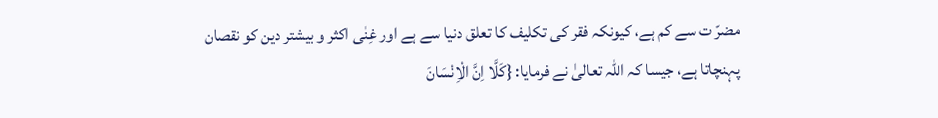مضرّ ت سے کم ہے، کیونکہ فقر کی تکلیف کا تعلق دنیا سے ہے اور غِنٰی اکثر و بیشتر دین کو نقصان پہنچاتا ہے، جیسا کہ اللہ تعالیٰ نے فرمایا: {کَلَّا اِنَّ الْاِنْسَانَ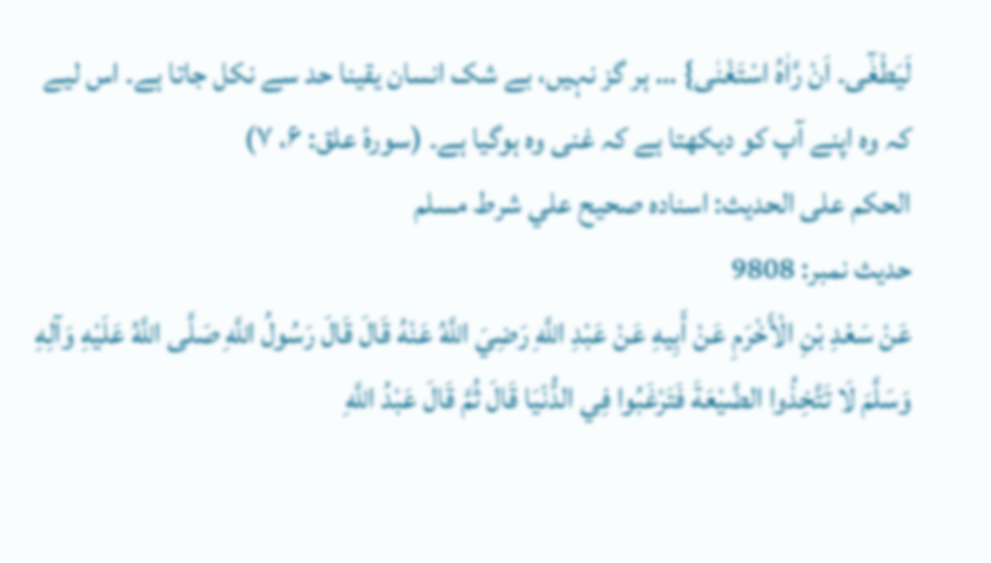لَیَطْغٰٓی۔ اَنْ رَّاٰہُ اسْتَغْنٰی} … ہر گز نہیں، بے شک انسان یقینا حد سے نکل جاتا ہے۔ اس لیے کہ وہ اپنے آپ کو دیکھتا ہے کہ غنی وہ ہوگیا ہے۔ (سورۂ علق: ۶، ۷)
الحكم على الحديث: اسناده صحيح علي شرط مسلم
حدیث نمبر: 9808
عَنْ سَعْدِ بْنِ الْأَخْرَمِ عَنْ أَبِيهِ عَنْ عَبْدِ اللَّهِ رَضِيَ اللَّهُ عَنْهُ قَالَ قَالَ رَسُولُ اللَّهِ صَلَّى اللَّهُ عَلَيْهِ وَآلِهِ وَسَلَّمَ لَا تَتَّخِذُوا الضَّيْعَةَ فَتَرْغَبُوا فِي الدُّنْيَا قَالَ ثُمَّ قَالَ عَبْدُ اللَّهِ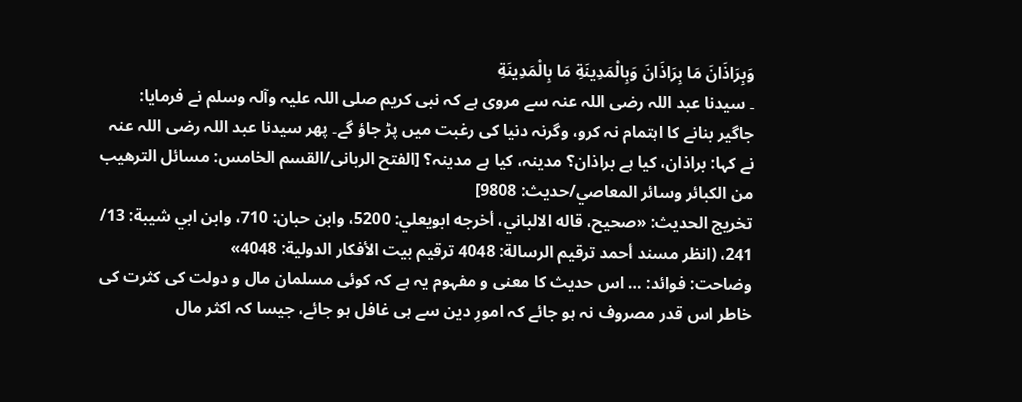وَبِرَاذَانَ مَا بِرَاذَانَ وَبِالْمَدِينَةِ مَا بِالْمَدِينَةِ
۔ سیدنا عبد اللہ رضی اللہ عنہ سے مروی ہے کہ نبی کریم صلی اللہ علیہ وآلہ وسلم نے فرمایا: جاگیر بنانے کا اہتمام نہ کرو، وگرنہ دنیا کی رغبت میں پڑ جاؤ گے۔ پھر سیدنا عبد اللہ رضی اللہ عنہ نے کہا: براذان، کیا ہے براذان؟ مدینہ، کیا ہے مدینہ؟ [الفتح الربانی/القسم الخامس: مسائل الترهيب من الكبائر وسائر المعاصي/حدیث: 9808]
تخریج الحدیث: «صحيح، قاله الالباني، أخرجه ابويعلي: 5200، وابن حبان: 710، وابن ابي شيبة: 13/ 241، (انظر مسند أحمد ترقيم الرسالة: 4048 ترقیم بيت الأفكار الدولية: 4048»
وضاحت: فوائد: … اس حدیث کا معنی و مفہوم یہ ہے کہ کوئی مسلمان مال و دولت کی کثرت کی خاطر اس قدر مصروف نہ ہو جائے کہ امورِ دین سے ہی غافل ہو جائے، جیسا کہ اکثر مال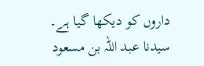داروں کو دیکھا گیا ہے۔ سیدنا عبد اللہ بن مسعود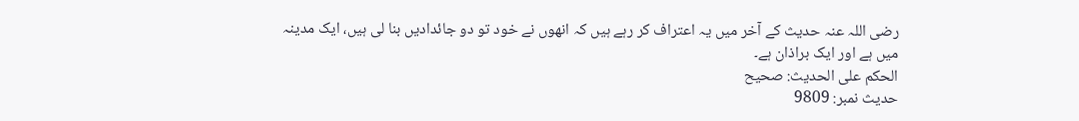رضی اللہ عنہ حدیث کے آخر میں یہ اعتراف کر رہے ہیں کہ انھوں نے خود تو دو جائدادیں بنا لی ہیں، ایک مدینہ میں ہے اور ایک براذان ہے۔
الحكم على الحديث: صحيح
حدیث نمبر: 9809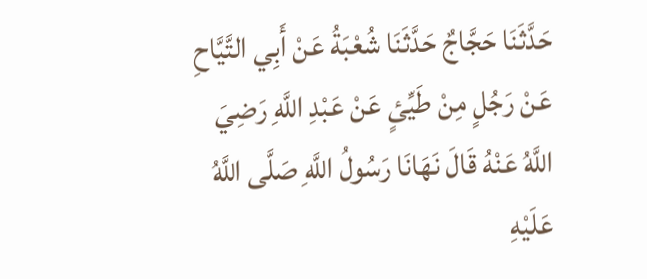حَدَّثَنَا حَجَّاجٌ حَدَّثَنَا شُعْبَةُ عَنْ أَبِي التَّيَّاحِ عَنْ رَجُلٍ مِنْ طَيِّئٍ عَنْ عَبْدِ اللَّهِ رَضِيَ اللَّهُ عَنْهُ قَالَ نَهَانَا رَسُولُ اللَّهِ صَلَّى اللَّهُ عَلَيْهِ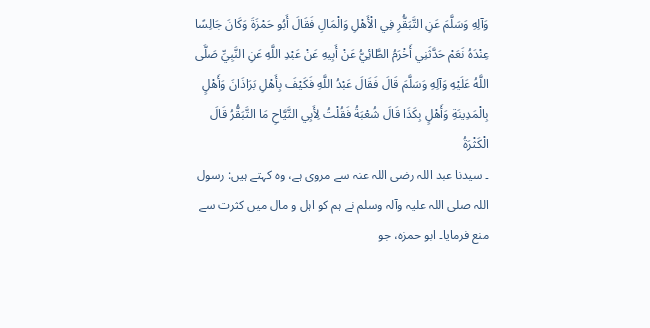وَآلِهِ وَسَلَّمَ عَنِ التَّبَقُّرِ فِي الْأَهْلِ وَالْمَالِ فَقَالَ أَبُو حَمْزَةَ وَكَانَ جَالِسًا عِنْدَهُ نَعَمْ حَدَّثَنِي أَخْرَمُ الطَّائِيُّ عَنْ أَبِيهِ عَنْ عَبْدِ اللَّهِ عَنِ النَّبِيِّ صَلَّى اللَّهُ عَلَيْهِ وَآلِهِ وَسَلَّمَ قَالَ فَقَالَ عَبْدُ اللَّهِ فَكَيْفَ بِأَهْلِ بَرَاذَانَ وَأَهْلٍ بِالْمَدِينَةِ وَأَهْلٍ بِكَذَا قَالَ شُعْبَةُ فَقُلْتُ لِأَبِي التَّيَّاحِ مَا التَّبَقُّرُ قَالَ الْكَثْرَةُ
۔ سیدنا عبد اللہ رضی اللہ عنہ سے مروی ہے، وہ کہتے ہیں: رسول اللہ صلی اللہ علیہ وآلہ وسلم نے ہم کو اہل و مال میں کثرت سے منع فرمایا۔ ابو حمزہ، جو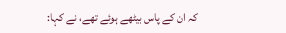کہ ان کے پاس بیٹھے ہوئے تھے، نے کہا: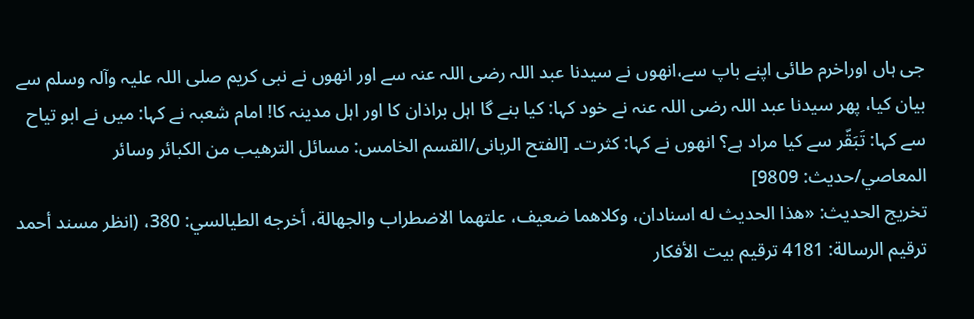جی ہاں اوراخرم طائی اپنے باپ سے،انھوں نے سیدنا عبد اللہ رضی اللہ عنہ سے اور انھوں نے نبی کریم صلی اللہ علیہ وآلہ وسلم سے بیان کیا، پھر سیدنا عبد اللہ رضی اللہ عنہ نے خود کہا: کیا بنے گا اہل براذان کا اور اہل مدینہ کا! امام شعبہ نے کہا: میں نے ابو تیاح سے کہا: تَبَقّر سے کیا مراد ہے؟ انھوں نے کہا: کثرت۔ [الفتح الربانی/القسم الخامس: مسائل الترهيب من الكبائر وسائر المعاصي/حدیث: 9809]
تخریج الحدیث: «ھذا الحديث له اسنادان، وكلاھما ضعيف، علتھما الاضطراب والجھالة، أخرجه الطيالسي: 380، (انظر مسند أحمد ترقيم الرسالة: 4181 ترقیم بيت الأفكار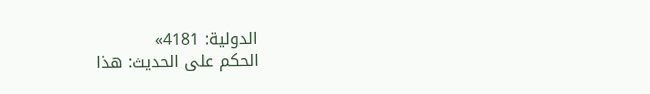الدولية: 4181»
الحكم على الحديث: ھذا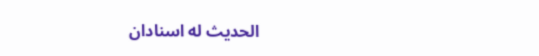الحديث له اسنادان